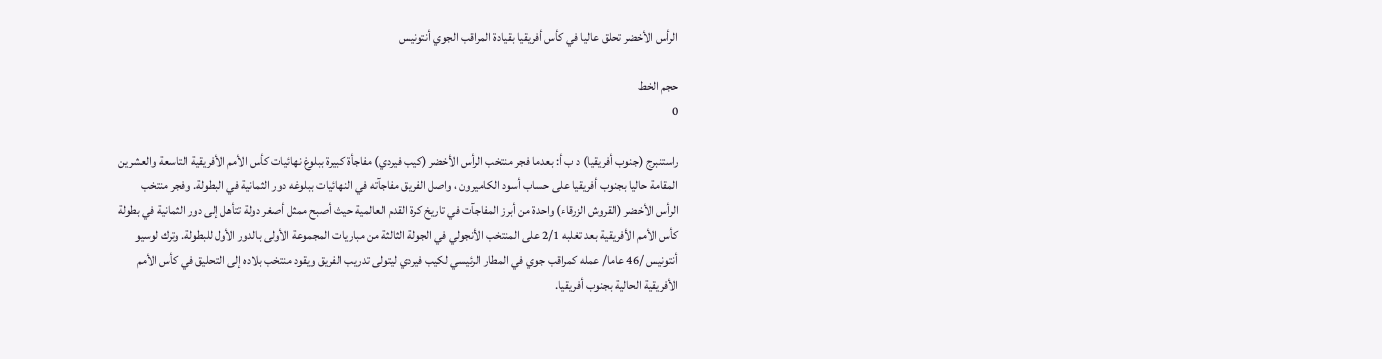الرأس الأخضر تحلق عاليا في كأس أفريقيا بقيادة المراقب الجوي أنتونيس

حجم الخط
0

راستنبرج (جنوب أفريقيا) د ب أ: بعدما فجر منتخب الرأس الأخضر (كيب فيردي) مفاجأة كبيرة ببلوغ نهائيات كأس الأمم الأفريقية التاسعة والعشرين المقامة حاليا بجنوب أفريقيا على حساب أسود الكاميرون ، واصل الفريق مفاجآته في النهائيات ببلوغه دور الثمانية في البطولة. وفجر منتخب الرأس الأخضر (القروش الزرقاء) واحدة من أبرز المفاجآت في تاريخ كرة القدم العالمية حيث أصبح ممثل أصغر دولة تتأهل إلى دور الثمانية في بطولة كأس الأمم الأفريقية بعد تغلبه 2/1 على المنتخب الأنجولي في الجولة الثالثة من مباريات المجموعة الأولى بالدور الأول للبطولة. وترك لوسيو أنتونيس /46 عاما/ عمله كمراقب جوي في المطار الرئيسي لكيب فيردي ليتولى تدريب الفريق ويقود منتخب بلاده إلى التحليق في كأس الأمم الأفريقية الحالية بجنوب أفريقيا.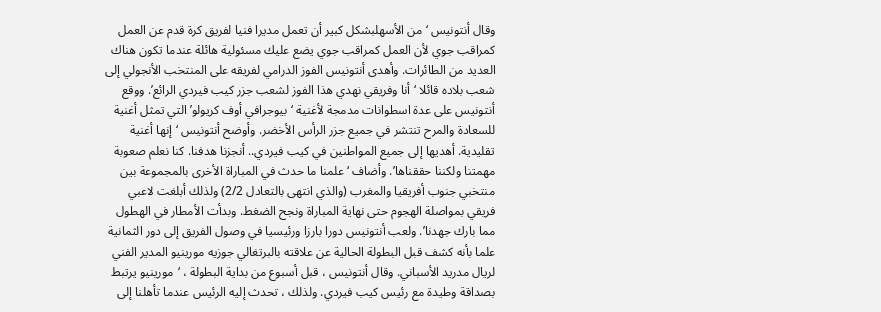وقال أنتونيس ‘من الأسهلبشكل كبير أن تعمل مديرا فنيا لفريق كرة قدم عن العمل كمراقب جوي لأن العمل كمراقب جوي يضع عليك مسئولية هائلة عندما تكون هناك العديد من الطائرات. وأهدى أنتونيس الفوز الدرامي لفريقه على المنتخب الأنجولي إلى شعب بلاده قائلا ‘أنا وفريقي نهدي هذا الفوز لشعب جزر كيب فيردي الرائع’. ووقع أنتونيس على عدة اسطوانات مدمجة لأغنية ‘بيوجرافي أوف كريولو’ التي تمثل أغنية للسعادة والمرح تنتشر في جميع جزر الرأس الأخضر. وأوضح أنتونيس ‘إنها أغنية تقليدية. أهديها إلى جميع المواطنين في كيب فيردي.. أنجزنا هدفنا. كنا نعلم صعوبة مهمتنا ولكننا حققناها’. وأضاف ‘علمنا ما حدث في المباراة الأخرى بالمجموعة بين منتخبي جنوب أفريقيا والمغرب (والذي انتهى بالتعادل 2/2) ولذلك أبلغت لاعبي فريقي بمواصلة الهجوم حتى نهاية المباراة ونجح الضغط. وبدأت الأمطار في الهطول مما بارك جهدنا’. ولعب أنتونيس دورا بارزا ورئيسيا في وصول الفريق إلى دور الثمانية علما بأنه كشف قبل البطولة الحالية عن علاقته بالبرتغالي جوزيه مورينيو المدير الفني لريال مدريد الأسباني. وقال أنتونيس ، قبل أسبوع من بداية البطولة ، ‘مورينيو يرتبط بصداقة وطيدة مع رئيس كيب فيردي. ولذلك ، تحدث إليه الرئيس عندما تأهلنا إلى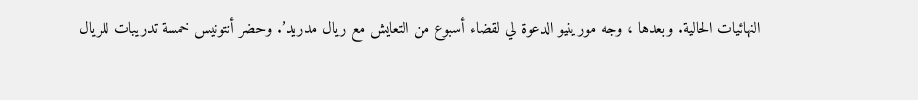النهائيات الحالية. وبعدها ، وجه مورينيو الدعوة لي لقضاء أسبوع من التعايش مع ريال مدريد’. وحضر أنتونيس خمسة تدريبات للريال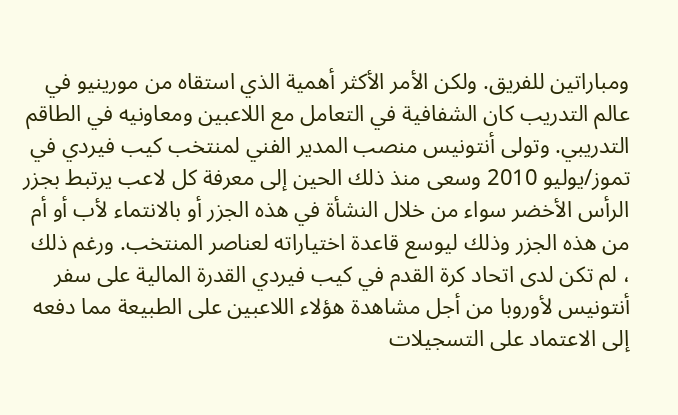ومباراتين للفريق. ولكن الأمر الأكثر أهمية الذي استقاه من مورينيو في عالم التدريب كان الشفافية في التعامل مع اللاعبين ومعاونيه في الطاقم التدريبي. وتولى أنتونيس منصب المدير الفني لمنتخب كيب فيردي في تموز/يوليو 2010 وسعى منذ ذلك الحين إلى معرفة كل لاعب يرتبط بجزر الرأس الأخضر سواء من خلال النشأة في هذه الجزر أو بالانتماء لأب أو أم من هذه الجزر وذلك ليوسع قاعدة اختياراته لعناصر المنتخب. ورغم ذلك ، لم تكن لدى اتحاد كرة القدم في كيب فيردي القدرة المالية على سفر أنتونيس لأوروبا من أجل مشاهدة هؤلاء اللاعبين على الطبيعة مما دفعه إلى الاعتماد على التسجيلات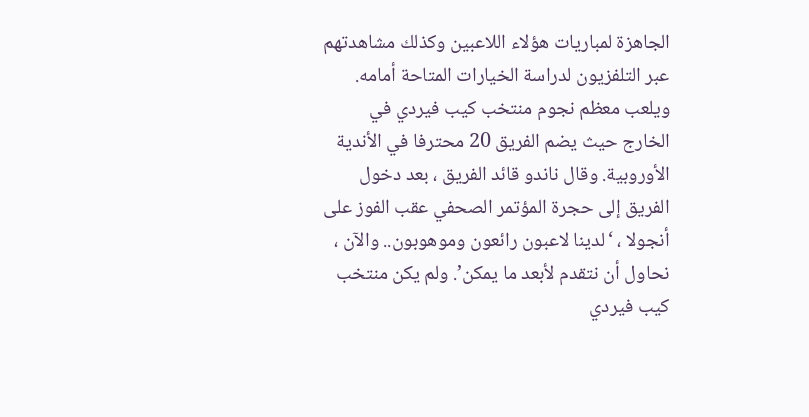الجاهزة لمباريات هؤلاء اللاعبين وكذلك مشاهدتهم عبر التلفزيون لدراسة الخيارات المتاحة أمامه. ويلعب معظم نجوم منتخب كيب فيردي في الخارج حيث يضم الفريق 20 محترفا في الأندية الأوروبية. وقال ناندو قائد الفريق ، بعد دخول الفريق إلى حجرة المؤتمر الصحفي عقب الفوز على أنجولا ، ‘لدينا لاعبون رائعون وموهوبون.. والآن ، نحاول أن نتقدم لأبعد ما يمكن’. ولم يكن منتخب كيب فيردي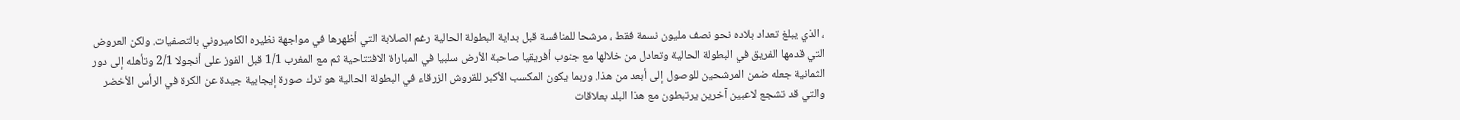، الذي يبلغ تعداد بلاده نحو نصف مليون نسمة فقط ، مرشحا للمنافسة قبل بداية البطولة الحالية رغم الصلابة التي أظهرها في مواجهة نظيره الكاميروني بالتصفيات. ولكن العروض التي قدمها الفريق في البطولة الحالية وتعادل من خلالها مع جنوب أفريقيا صاحبة الأرض سلبيا في المباراة الافتتاحية ثم مع المغرب 1/1 قبل الفوز على أنجولا 2/1 وتأهله إلى دور الثمانية جعله ضمن المرشحين للوصول إلى أبعد من هذا. وربما يكون المكسب الأكبر للقروش الزرقاء في البطولة الحالية هو ترك صورة إيجابية جيدة عن الكرة في الرأس الأخضر والتي قد تشجع لاعبين آخرين يرتبطون مع هذا البلد بعلاقات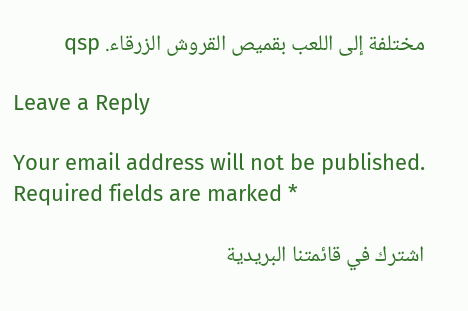مختلفة إلى اللعب بقميص القروش الزرقاء. qsp

Leave a Reply

Your email address will not be published. Required fields are marked *

اشترك في قائمتنا البريدية